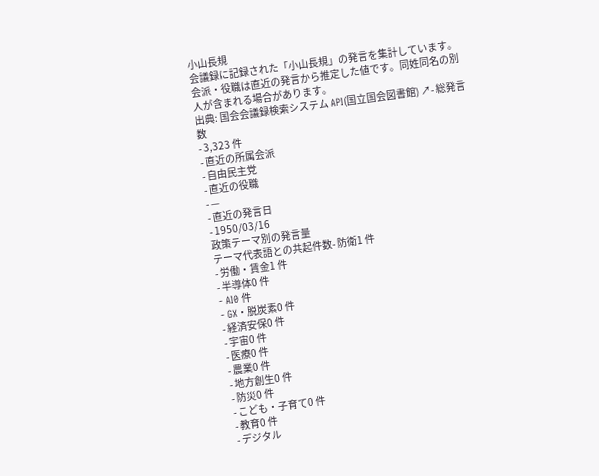小山長規
会議録に記録された「小山長規」の発言を集計しています。会派・役職は直近の発言から推定した値です。同姓同名の別人が含まれる場合があります。
出典: 国会会議録検索システム API(国立国会図書館) ↗- 総発言数
- 3,323 件
- 直近の所属会派
- 自由民主党
- 直近の役職
- —
- 直近の発言日
- 1950/03/16
政策テーマ別の発言量
テーマ代表語との共起件数- 防衛1 件
- 労働・賃金1 件
- 半導体0 件
- AI0 件
- GX・脱炭素0 件
- 経済安保0 件
- 宇宙0 件
- 医療0 件
- 農業0 件
- 地方創生0 件
- 防災0 件
- こども・子育て0 件
- 教育0 件
- デジタル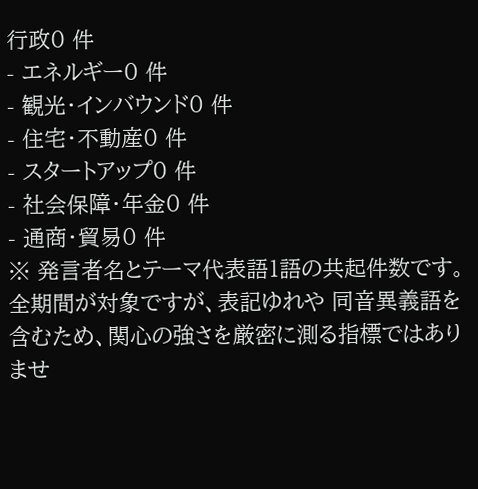行政0 件
- エネルギー0 件
- 観光・インバウンド0 件
- 住宅・不動産0 件
- スタートアップ0 件
- 社会保障・年金0 件
- 通商・貿易0 件
※ 発言者名とテーマ代表語1語の共起件数です。全期間が対象ですが、表記ゆれや 同音異義語を含むため、関心の強さを厳密に測る指標ではありませ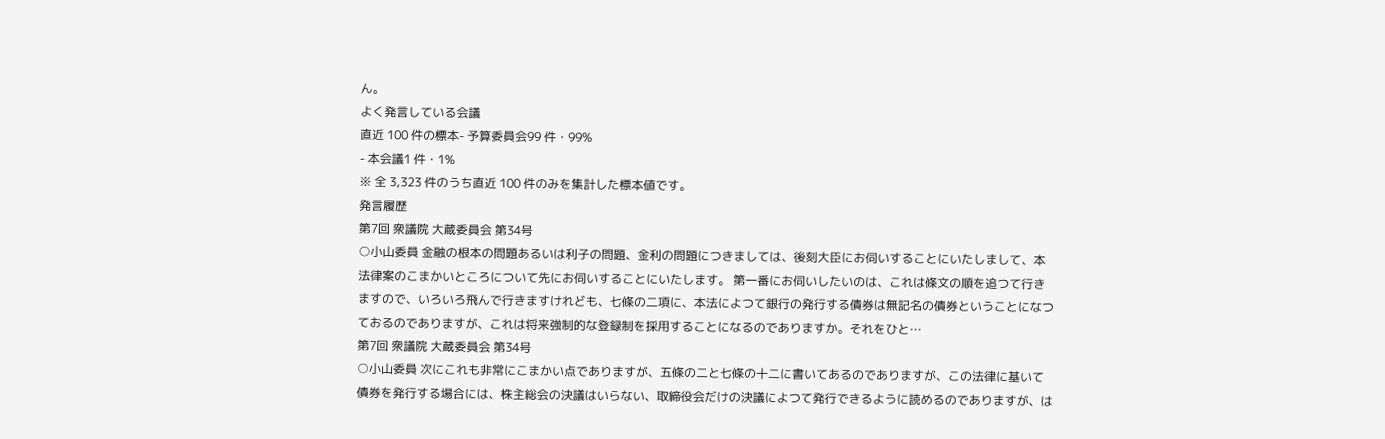ん。
よく発言している会議
直近 100 件の標本- 予算委員会99 件・99%
- 本会議1 件・1%
※ 全 3,323 件のうち直近 100 件のみを集計した標本値です。
発言履歴
第7回 衆議院 大蔵委員会 第34号
○小山委員 金融の根本の問題あるいは利子の問題、金利の問題につきましては、後刻大臣にお伺いすることにいたしまして、本法律案のこまかいところについて先にお伺いすることにいたします。 第一番にお伺いしたいのは、これは條文の順を追つて行きますので、いろいろ飛んで行きますけれども、七條の二項に、本法によつて銀行の発行する債券は無記名の債券ということになつておるのでありますが、これは将来強制的な登録制を採用することになるのでありますか。それをひと…
第7回 衆議院 大蔵委員会 第34号
○小山委員 次にこれも非常にこまかい点でありますが、五條の二と七條の十二に書いてあるのでありますが、この法律に基いて債券を発行する場合には、株主総会の決議はいらない、取締役会だけの決議によつて発行できるように読めるのでありますが、は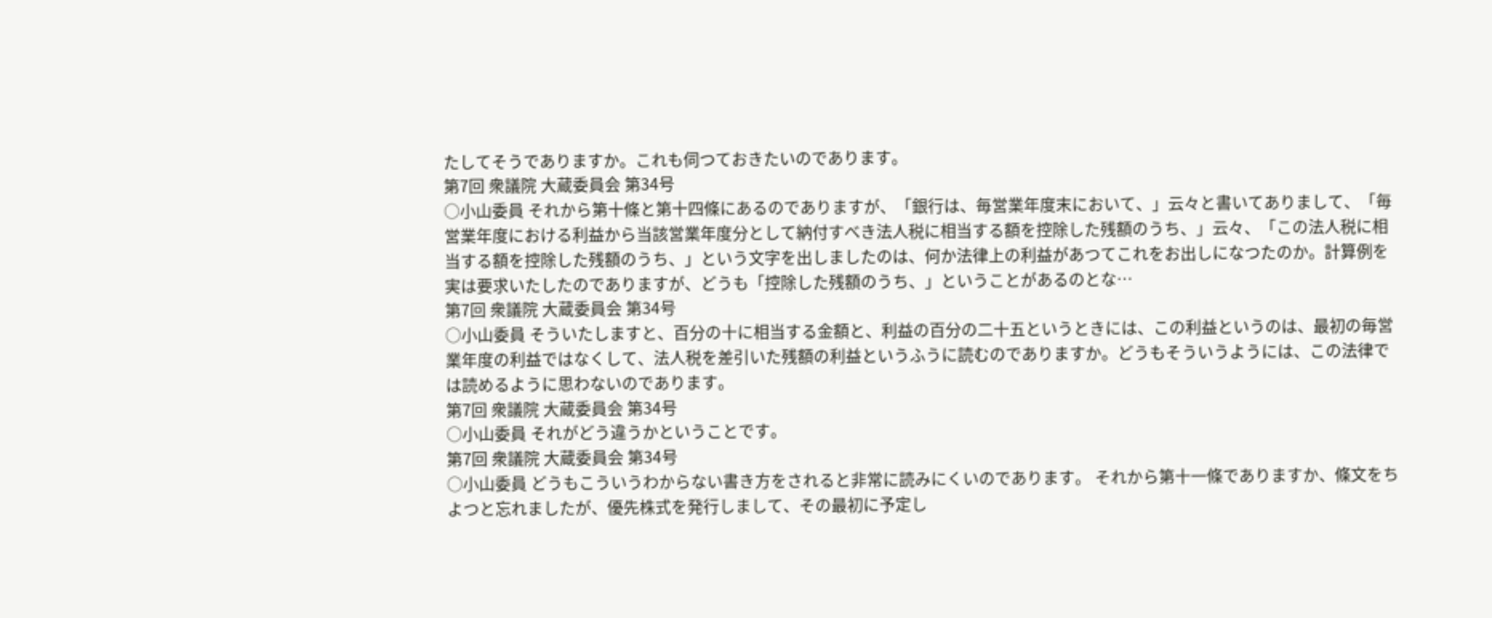たしてそうでありますか。これも伺つておきたいのであります。
第7回 衆議院 大蔵委員会 第34号
○小山委員 それから第十條と第十四條にあるのでありますが、「銀行は、毎営業年度末において、」云々と書いてありまして、「毎営業年度における利益から当該営業年度分として納付すべき法人税に相当する額を控除した残額のうち、」云々、「この法人税に相当する額を控除した残額のうち、」という文字を出しましたのは、何か法律上の利益があつてこれをお出しになつたのか。計算例を実は要求いたしたのでありますが、どうも「控除した残額のうち、」ということがあるのとな…
第7回 衆議院 大蔵委員会 第34号
○小山委員 そういたしますと、百分の十に相当する金額と、利益の百分の二十五というときには、この利益というのは、最初の毎営業年度の利益ではなくして、法人税を差引いた残額の利益というふうに読むのでありますか。どうもそういうようには、この法律では読めるように思わないのであります。
第7回 衆議院 大蔵委員会 第34号
○小山委員 それがどう違うかということです。
第7回 衆議院 大蔵委員会 第34号
○小山委員 どうもこういうわからない書き方をされると非常に読みにくいのであります。 それから第十一條でありますか、條文をちよつと忘れましたが、優先株式を発行しまして、その最初に予定し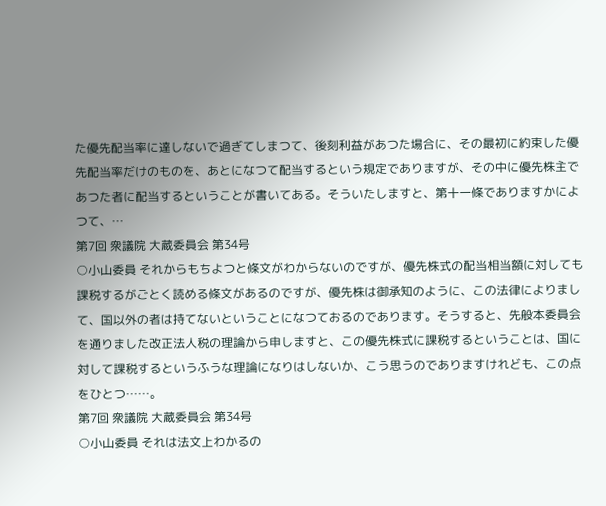た優先配当率に達しないで過ぎてしまつて、後刻利益があつた場合に、その最初に約束した優先配当率だけのものを、あとになつて配当するという規定でありますが、その中に優先株主であつた者に配当するということが書いてある。そういたしますと、第十一條でありますかによつて、…
第7回 衆議院 大蔵委員会 第34号
○小山委員 それからもちよつと條文がわからないのですが、優先株式の配当相当額に対しても課税するがごとく読める條文があるのですが、優先株は御承知のように、この法律によりまして、国以外の者は持てないということになつておるのであります。そうすると、先般本委員会を通りました改正法人税の理論から申しますと、この優先株式に課税するということは、国に対して課税するというふうな理論になりはしないか、こう思うのでありますけれども、この点をひとつ……。
第7回 衆議院 大蔵委員会 第34号
○小山委員 それは法文上わかるの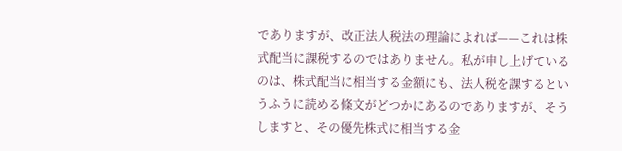でありますが、改正法人税法の理論によれば——これは株式配当に課税するのではありません。私が申し上げているのは、株式配当に相当する金額にも、法人税を課するというふうに読める條文がどつかにあるのでありますが、そうしますと、その優先株式に相当する金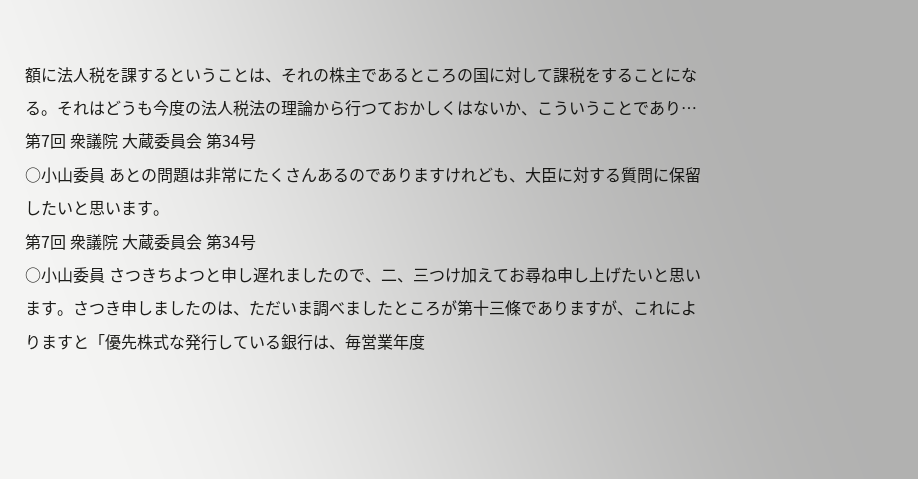額に法人税を課するということは、それの株主であるところの国に対して課税をすることになる。それはどうも今度の法人税法の理論から行つておかしくはないか、こういうことであり…
第7回 衆議院 大蔵委員会 第34号
○小山委員 あとの問題は非常にたくさんあるのでありますけれども、大臣に対する質問に保留したいと思います。
第7回 衆議院 大蔵委員会 第34号
○小山委員 さつきちよつと申し遅れましたので、二、三つけ加えてお尋ね申し上げたいと思います。さつき申しましたのは、ただいま調べましたところが第十三條でありますが、これによりますと「優先株式な発行している銀行は、毎営業年度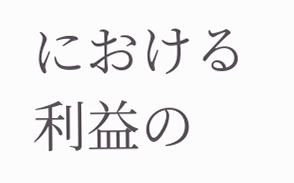における利益の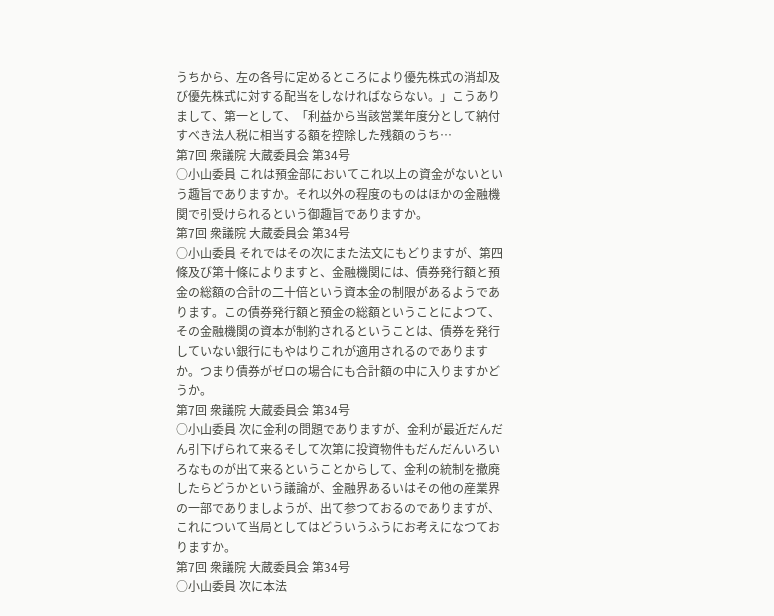うちから、左の各号に定めるところにより優先株式の消却及び優先株式に対する配当をしなければならない。」こうありまして、第一として、「利益から当該営業年度分として納付すべき法人税に相当する額を控除した残額のうち…
第7回 衆議院 大蔵委員会 第34号
○小山委員 これは預金部においてこれ以上の資金がないという趣旨でありますか。それ以外の程度のものはほかの金融機関で引受けられるという御趣旨でありますか。
第7回 衆議院 大蔵委員会 第34号
○小山委員 それではその次にまた法文にもどりますが、第四條及び第十條によりますと、金融機関には、債券発行額と預金の総額の合計の二十倍という資本金の制限があるようであります。この債券発行額と預金の総額ということによつて、その金融機関の資本が制約されるということは、債券を発行していない銀行にもやはりこれが適用されるのでありますか。つまり債券がゼロの場合にも合計額の中に入りますかどうか。
第7回 衆議院 大蔵委員会 第34号
○小山委員 次に金利の問題でありますが、金利が最近だんだん引下げられて来るそして次第に投資物件もだんだんいろいろなものが出て来るということからして、金利の統制を撤廃したらどうかという議論が、金融界あるいはその他の産業界の一部でありましようが、出て参つておるのでありますが、これについて当局としてはどういうふうにお考えになつておりますか。
第7回 衆議院 大蔵委員会 第34号
○小山委員 次に本法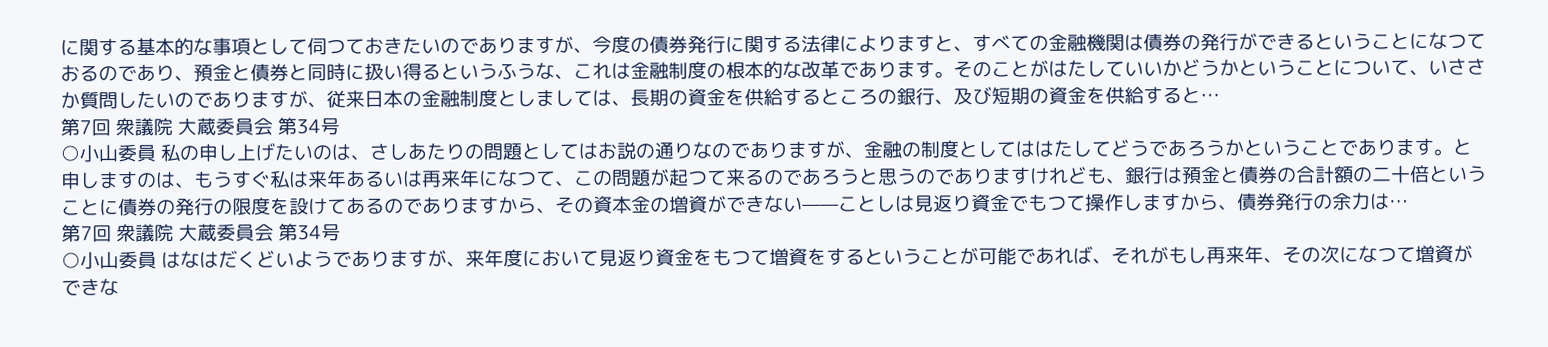に関する基本的な事項として伺つておきたいのでありますが、今度の債券発行に関する法律によりますと、すべての金融機関は債券の発行ができるということになつておるのであり、預金と債券と同時に扱い得るというふうな、これは金融制度の根本的な改革であります。そのことがはたしていいかどうかということについて、いささか質問したいのでありますが、従来日本の金融制度としましては、長期の資金を供給するところの銀行、及び短期の資金を供給すると…
第7回 衆議院 大蔵委員会 第34号
○小山委員 私の申し上げたいのは、さしあたりの問題としてはお説の通りなのでありますが、金融の制度としてははたしてどうであろうかということであります。と申しますのは、もうすぐ私は来年あるいは再来年になつて、この問題が起つて来るのであろうと思うのでありますけれども、銀行は預金と債券の合計額の二十倍ということに債券の発行の限度を設けてあるのでありますから、その資本金の増資ができない——ことしは見返り資金でもつて操作しますから、債券発行の余力は…
第7回 衆議院 大蔵委員会 第34号
○小山委員 はなはだくどいようでありますが、来年度において見返り資金をもつて増資をするということが可能であれば、それがもし再来年、その次になつて増資ができな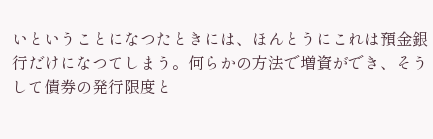いということになつたときには、ほんとうにこれは預金銀行だけになつてしまう。何らかの方法で増資ができ、そうして債券の発行限度と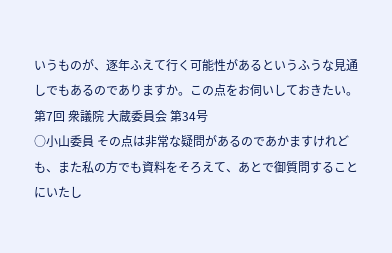いうものが、逐年ふえて行く可能性があるというふうな見通しでもあるのでありますか。この点をお伺いしておきたい。
第7回 衆議院 大蔵委員会 第34号
○小山委員 その点は非常な疑問があるのであかますけれども、また私の方でも資料をそろえて、あとで御質問することにいたし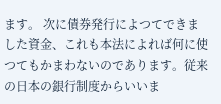ます。 次に債券発行によつてできました資金、これも本法によれば何に使つてもかまわないのであります。従来の日本の銀行制度からいいま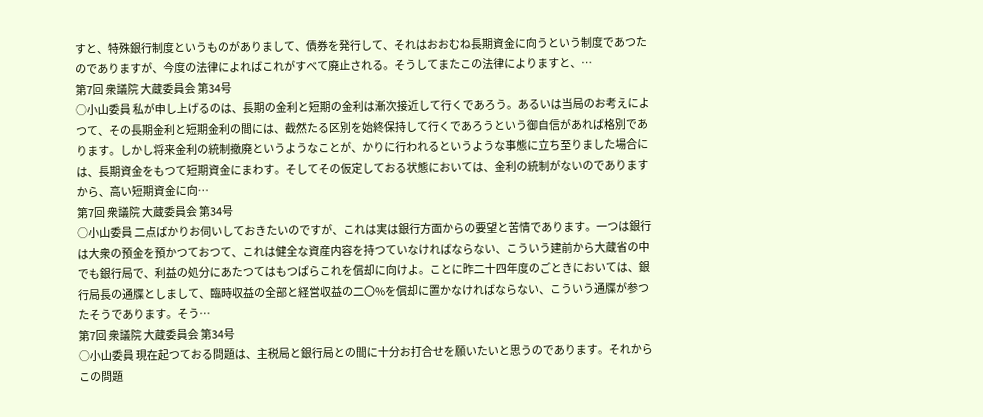すと、特殊銀行制度というものがありまして、債券を発行して、それはおおむね長期資金に向うという制度であつたのでありますが、今度の法律によればこれがすべて廃止される。そうしてまたこの法律によりますと、…
第7回 衆議院 大蔵委員会 第34号
○小山委員 私が申し上げるのは、長期の金利と短期の金利は漸次接近して行くであろう。あるいは当局のお考えによつて、その長期金利と短期金利の間には、截然たる区別を始終保持して行くであろうという御自信があれば格別であります。しかし将来金利の統制撤廃というようなことが、かりに行われるというような事態に立ち至りました場合には、長期資金をもつて短期資金にまわす。そしてその仮定しておる状態においては、金利の統制がないのでありますから、高い短期資金に向…
第7回 衆議院 大蔵委員会 第34号
○小山委員 二点ばかりお伺いしておきたいのですが、これは実は銀行方面からの要望と苦情であります。一つは銀行は大衆の預金を預かつておつて、これは健全な資産内容を持つていなければならない、こういう建前から大蔵省の中でも銀行局で、利益の処分にあたつてはもつぱらこれを償却に向けよ。ことに昨二十四年度のごときにおいては、銀行局長の通牒としまして、臨時収益の全部と経営収益の二〇%を償却に置かなければならない、こういう通牒が参つたそうであります。そう…
第7回 衆議院 大蔵委員会 第34号
○小山委員 現在起つておる問題は、主税局と銀行局との間に十分お打合せを願いたいと思うのであります。それからこの問題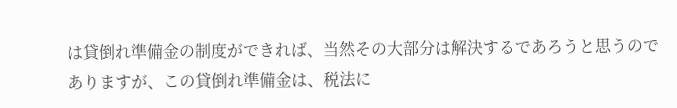は貸倒れ準備金の制度ができれば、当然その大部分は解決するであろうと思うのでありますが、この貸倒れ準備金は、税法に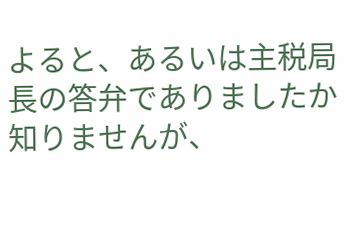よると、あるいは主税局長の答弁でありましたか知りませんが、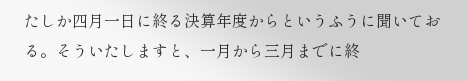たしか四月一日に終る決算年度からというふうに聞いておる。そういたしますと、一月から三月までに終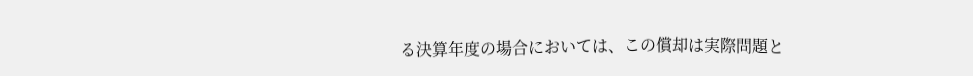る決算年度の場合においては、この償却は実際問題と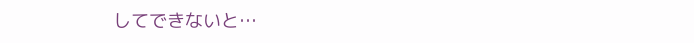してできないと…